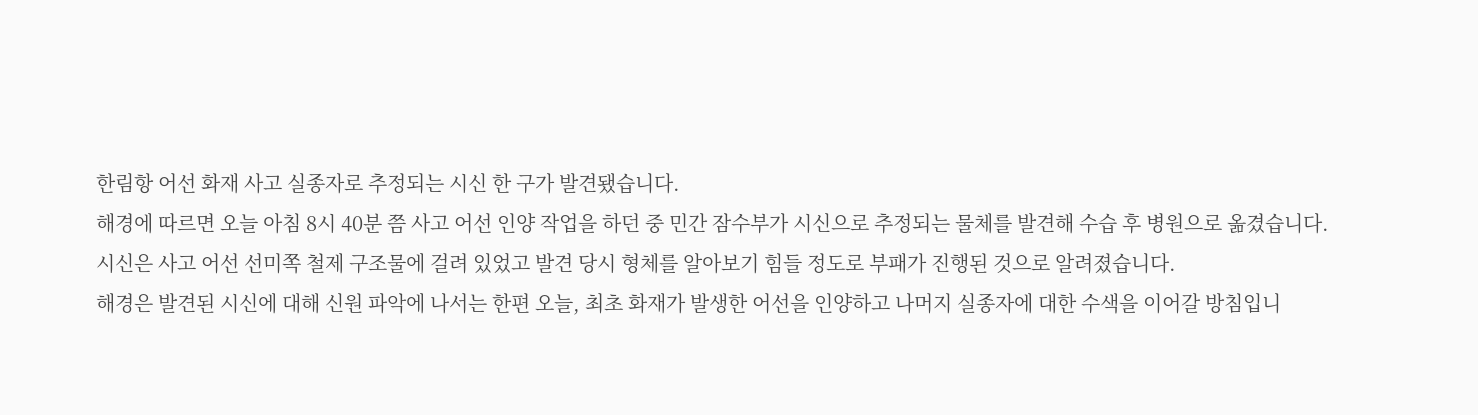한림항 어선 화재 사고 실종자로 추정되는 시신 한 구가 발견됐습니다.
해경에 따르면 오늘 아침 8시 40분 쯤 사고 어선 인양 작업을 하던 중 민간 잠수부가 시신으로 추정되는 물체를 발견해 수습 후 병원으로 옮겼습니다.
시신은 사고 어선 선미쪽 철제 구조물에 걸려 있었고 발견 당시 형체를 알아보기 힘들 정도로 부패가 진행된 것으로 알려졌습니다.
해경은 발견된 시신에 대해 신원 파악에 나서는 한편 오늘, 최초 화재가 발생한 어선을 인양하고 나머지 실종자에 대한 수색을 이어갈 방침입니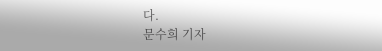다.
문수희 기자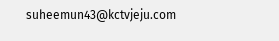suheemun43@kctvjeju.com